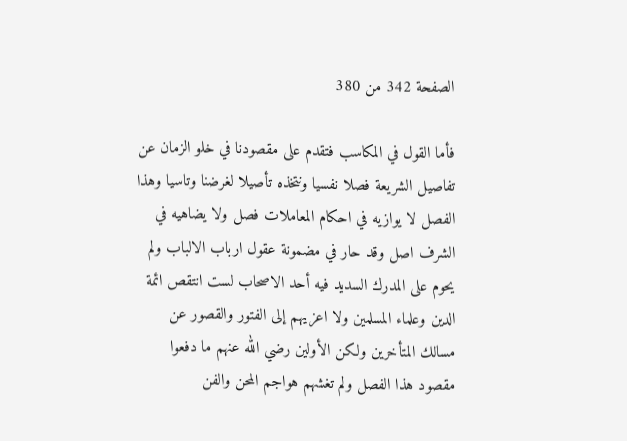الصفحة 342 من 380

فأما القول في المكاسب فتقدم على مقصودنا في خلو الزمان عن تفاصيل الشريعة فصلا نفسيا ونتخذه تأصيلا لغرضنا وتاسيا وهذا الفصل لا يوازيه في احكام المعاملات فصل ولا يضاهيه في الشرف اصل وقد حار في مضمونة عقول ارباب الالباب ولم يحوم على المدرك السديد فيه أحد الاصحاب لست انتقص ائمة الدين وعلماء المسلمين ولا اعزيهم إلى الفتور والقصور عن مسالك المتأخرين ولكن الأولين رضي الله عنهم ما دفعوا مقصود هذا الفصل ولم تغشهم هواجم المحن والفن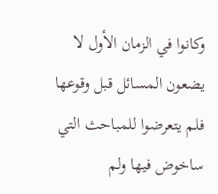وكانوا في الزمان الأول لا يضعون المسائل قبل وقوعها فلم يتعرضوا للمباحث التي ساخوض فيها ولم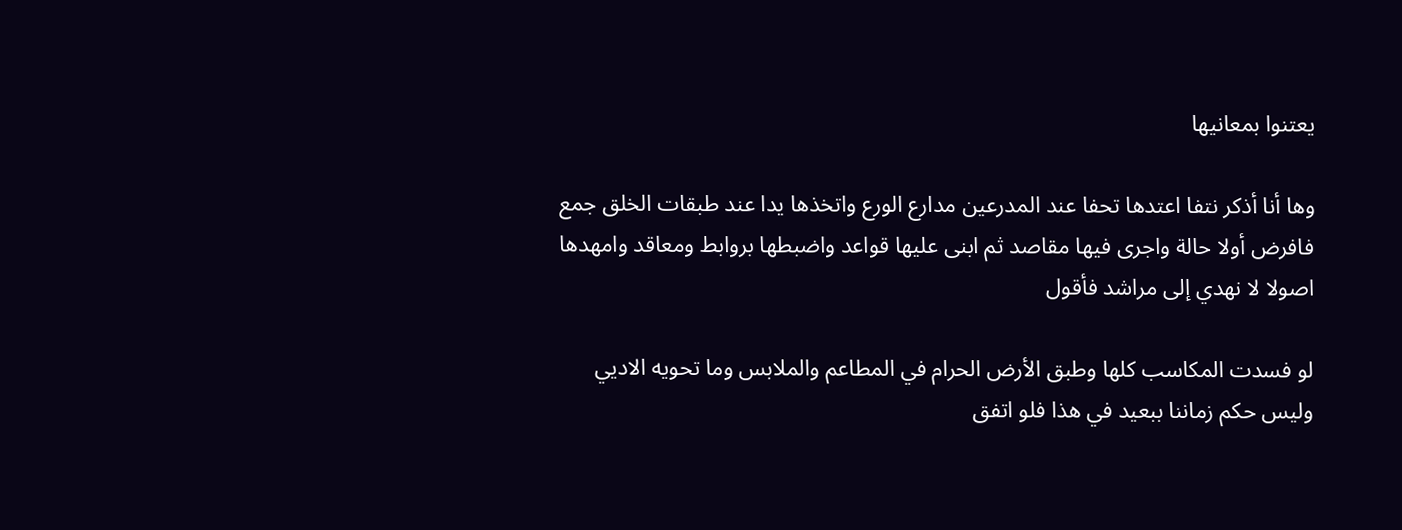يعتنوا بمعانيها

وها أنا أذكر نتفا اعتدها تحفا عند المدرعين مدارع الورع واتخذها يدا عند طبقات الخلق جمع فافرض أولا حالة واجرى فيها مقاصد ثم ابنى عليها قواعد واضبطها بروابط ومعاقد وامهدها اصولا لا نهدي إلى مراشد فأقول

لو فسدت المكاسب كلها وطبق الأرض الحرام في المطاعم والملابس وما تحويه الاديي وليس حكم زماننا ببعيد في هذا فلو اتفق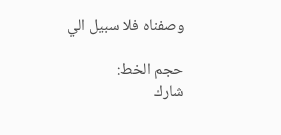وصفناه فلا سبيل الي

حجم الخط:
شارك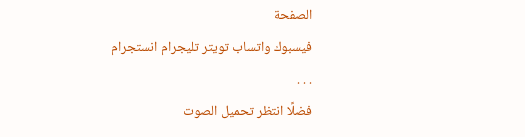الصفحة
فيسبوك واتساب تويتر تليجرام انستجرام
. . .
فضلًا انتظر تحميل الصوت